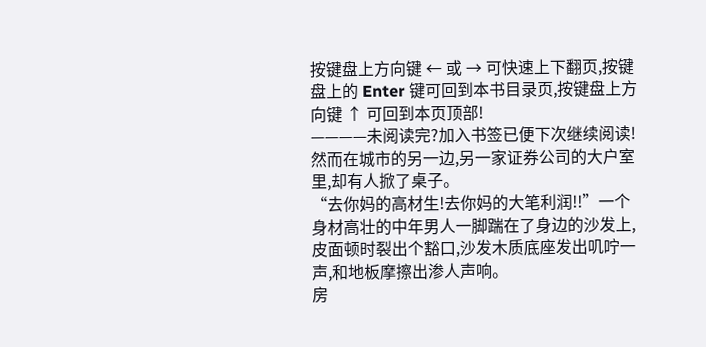按键盘上方向键 ← 或 → 可快速上下翻页,按键盘上的 Enter 键可回到本书目录页,按键盘上方向键 ↑ 可回到本页顶部!
————未阅读完?加入书签已便下次继续阅读!
然而在城市的另一边,另一家证券公司的大户室里,却有人掀了桌子。
“去你妈的高材生!去你妈的大笔利润!!”一个身材高壮的中年男人一脚踹在了身边的沙发上,皮面顿时裂出个豁口,沙发木质底座发出叽咛一声,和地板摩擦出渗人声响。
房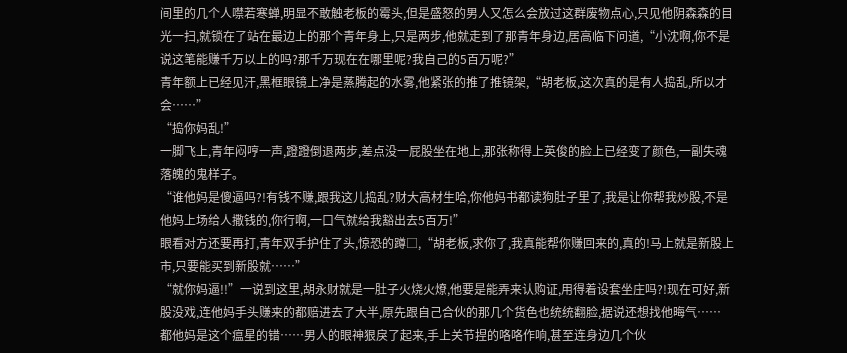间里的几个人噤若寒蝉,明显不敢触老板的霉头,但是盛怒的男人又怎么会放过这群废物点心,只见他阴森森的目光一扫,就锁在了站在最边上的那个青年身上,只是两步,他就走到了那青年身边,居高临下问道,“小沈啊,你不是说这笔能赚千万以上的吗?那千万现在在哪里呢?我自己的5百万呢?”
青年额上已经见汗,黑框眼镜上净是蒸腾起的水雾,他紧张的推了推镜架,“胡老板,这次真的是有人捣乱,所以才会……”
“捣你妈乱!”
一脚飞上,青年闷哼一声,蹬蹬倒退两步,差点没一屁股坐在地上,那张称得上英俊的脸上已经变了颜色,一副失魂落魄的鬼样子。
“谁他妈是傻逼吗?!有钱不赚,跟我这儿捣乱?财大高材生哈,你他妈书都读狗肚子里了,我是让你帮我炒股,不是他妈上场给人撒钱的,你行啊,一口气就给我豁出去5百万!”
眼看对方还要再打,青年双手护住了头,惊恐的蹲□,“胡老板,求你了,我真能帮你赚回来的,真的!马上就是新股上市,只要能买到新股就……”
“就你妈逼!!”一说到这里,胡永财就是一肚子火烧火燎,他要是能弄来认购证,用得着设套坐庄吗?!现在可好,新股没戏,连他妈手头赚来的都赔进去了大半,原先跟自己合伙的那几个货色也统统翻脸,据说还想找他晦气……
都他妈是这个瘟星的错……男人的眼神狠戾了起来,手上关节捏的咯咯作响,甚至连身边几个伙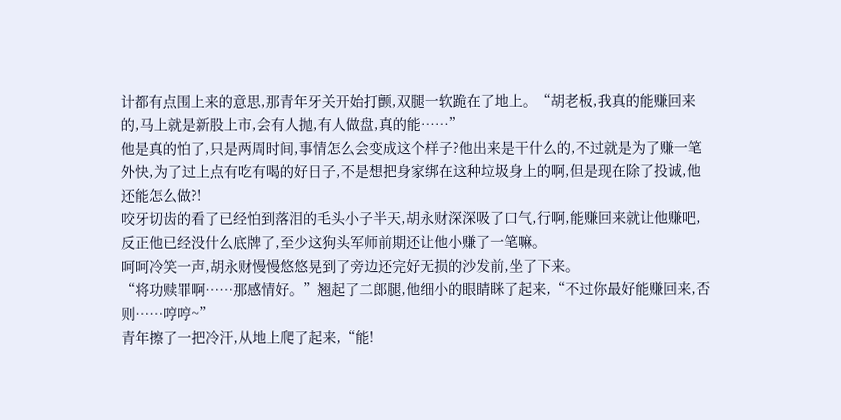计都有点围上来的意思,那青年牙关开始打颤,双腿一软跪在了地上。“胡老板,我真的能赚回来的,马上就是新股上市,会有人抛,有人做盘,真的能……”
他是真的怕了,只是两周时间,事情怎么会变成这个样子?他出来是干什么的,不过就是为了赚一笔外快,为了过上点有吃有喝的好日子,不是想把身家绑在这种垃圾身上的啊,但是现在除了投诚,他还能怎么做?!
咬牙切齿的看了已经怕到落泪的毛头小子半天,胡永财深深吸了口气,行啊,能赚回来就让他赚吧,反正他已经没什么底牌了,至少这狗头军师前期还让他小赚了一笔嘛。
呵呵冷笑一声,胡永财慢慢悠悠晃到了旁边还完好无损的沙发前,坐了下来。
“将功赎罪啊……那感情好。”翘起了二郎腿,他细小的眼睛眯了起来,“不过你最好能赚回来,否则……哼哼~”
青年擦了一把冷汗,从地上爬了起来,“能!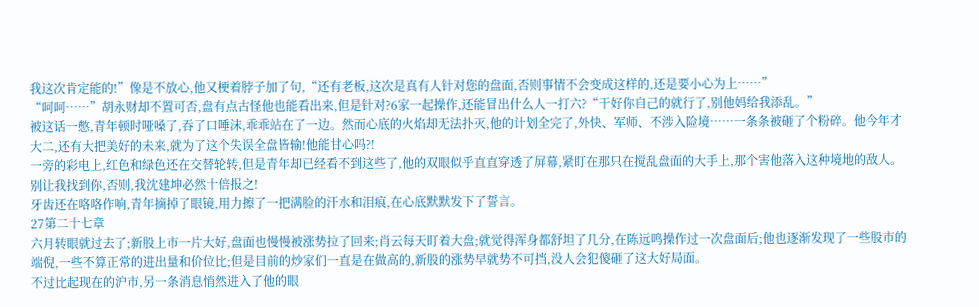我这次肯定能的!”像是不放心,他又梗着脖子加了句,“还有老板,这次是真有人针对您的盘面,否则事情不会变成这样的,还是要小心为上……”
“呵呵……”胡永财却不置可否,盘有点古怪他也能看出来,但是针对?6家一起操作,还能冒出什么人一打六?“干好你自己的就行了,别他妈给我添乱。”
被这话一憋,青年顿时哑嗓了,吞了口唾沫,乖乖站在了一边。然而心底的火焰却无法扑灭,他的计划全完了,外快、军师、不涉入险境……一条条被砸了个粉碎。他今年才大二,还有大把美好的未来,就为了这个失误全盘皆输!他能甘心吗?!
一旁的彩电上,红色和绿色还在交替轮转,但是青年却已经看不到这些了,他的双眼似乎直直穿透了屏幕,紧盯在那只在搅乱盘面的大手上,那个害他落入这种境地的敌人。
别让我找到你,否则,我沈建坤必然十倍报之!
牙齿还在咯咯作响,青年摘掉了眼镜,用力擦了一把满脸的汗水和泪痕,在心底默默发下了誓言。
27第二十七章
六月转眼就过去了;新股上市一片大好,盘面也慢慢被涨势拉了回来;肖云每天盯着大盘;就觉得浑身都舒坦了几分,在陈远鸣操作过一次盘面后;他也逐渐发现了一些股市的端倪,一些不算正常的进出量和价位比;但是目前的炒家们一直是在做高的,新股的涨势早就势不可挡,没人会犯傻砸了这大好局面。
不过比起现在的沪市,另一条消息悄然进入了他的眼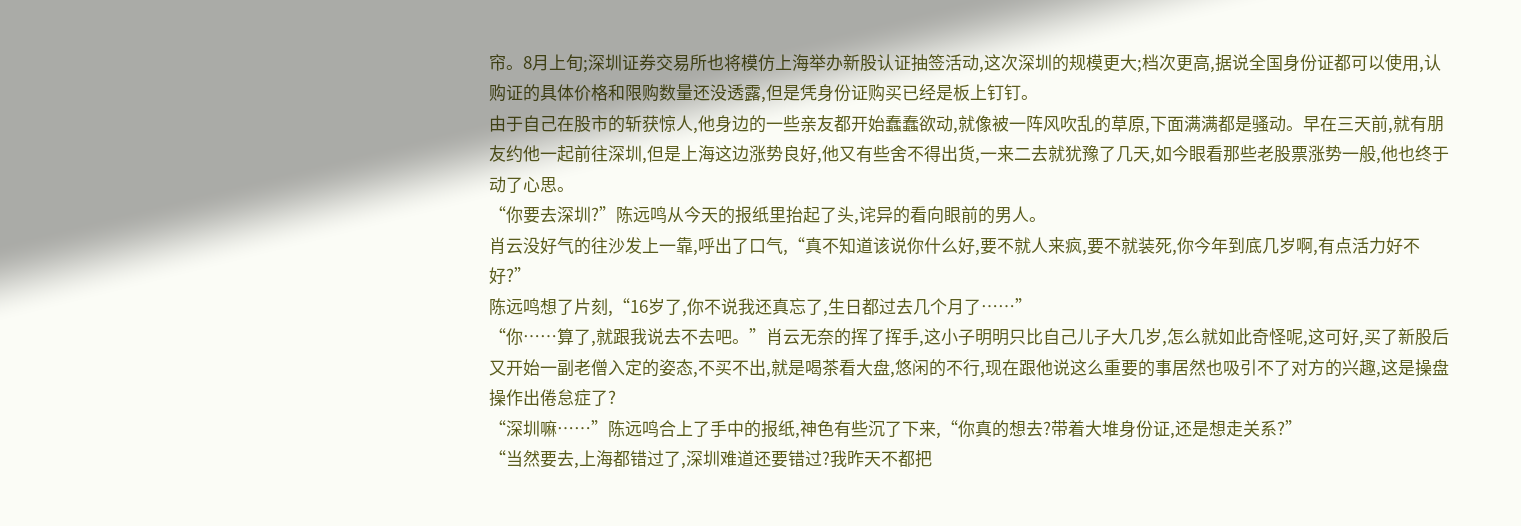帘。8月上旬;深圳证券交易所也将模仿上海举办新股认证抽签活动,这次深圳的规模更大;档次更高,据说全国身份证都可以使用,认购证的具体价格和限购数量还没透露,但是凭身份证购买已经是板上钉钉。
由于自己在股市的斩获惊人,他身边的一些亲友都开始蠢蠢欲动,就像被一阵风吹乱的草原,下面满满都是骚动。早在三天前,就有朋友约他一起前往深圳,但是上海这边涨势良好,他又有些舍不得出货,一来二去就犹豫了几天,如今眼看那些老股票涨势一般,他也终于动了心思。
“你要去深圳?”陈远鸣从今天的报纸里抬起了头,诧异的看向眼前的男人。
肖云没好气的往沙发上一靠,呼出了口气,“真不知道该说你什么好,要不就人来疯,要不就装死,你今年到底几岁啊,有点活力好不好?”
陈远鸣想了片刻,“16岁了,你不说我还真忘了,生日都过去几个月了……”
“你……算了,就跟我说去不去吧。”肖云无奈的挥了挥手,这小子明明只比自己儿子大几岁,怎么就如此奇怪呢,这可好,买了新股后又开始一副老僧入定的姿态,不买不出,就是喝茶看大盘,悠闲的不行,现在跟他说这么重要的事居然也吸引不了对方的兴趣,这是操盘操作出倦怠症了?
“深圳嘛……”陈远鸣合上了手中的报纸,神色有些沉了下来,“你真的想去?带着大堆身份证,还是想走关系?”
“当然要去,上海都错过了,深圳难道还要错过?我昨天不都把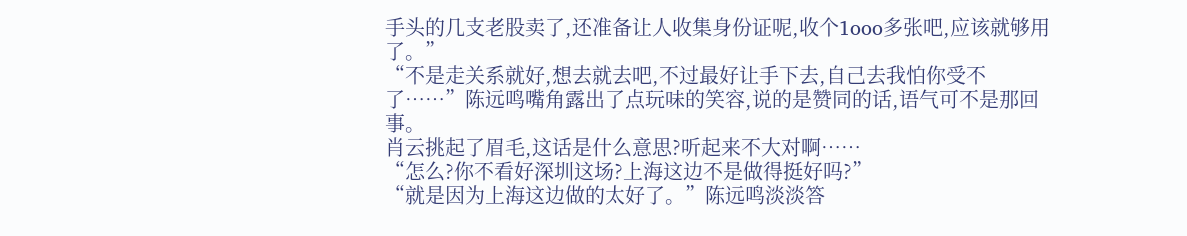手头的几支老股卖了,还准备让人收集身份证呢,收个1ooo多张吧,应该就够用了。”
“不是走关系就好,想去就去吧,不过最好让手下去,自己去我怕你受不了……”陈远鸣嘴角露出了点玩味的笑容,说的是赞同的话,语气可不是那回事。
肖云挑起了眉毛,这话是什么意思?听起来不大对啊……
“怎么?你不看好深圳这场?上海这边不是做得挺好吗?”
“就是因为上海这边做的太好了。”陈远鸣淡淡答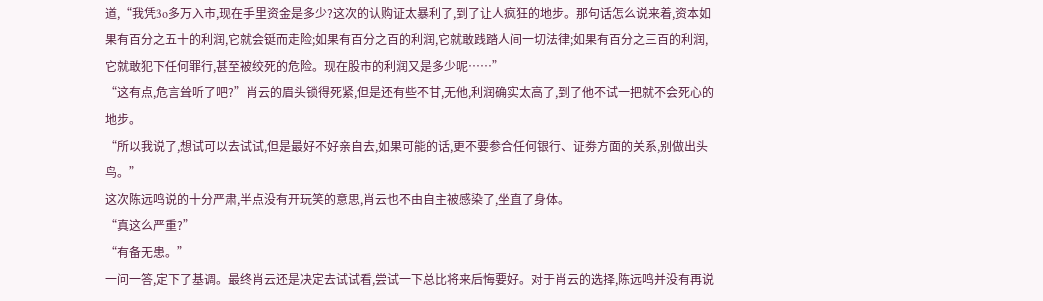道,“我凭3o多万入市,现在手里资金是多少?这次的认购证太暴利了,到了让人疯狂的地步。那句话怎么说来着,资本如果有百分之五十的利润,它就会铤而走险;如果有百分之百的利润,它就敢践踏人间一切法律;如果有百分之三百的利润,它就敢犯下任何罪行,甚至被绞死的危险。现在股市的利润又是多少呢……”
“这有点,危言耸听了吧?”肖云的眉头锁得死紧,但是还有些不甘,无他,利润确实太高了,到了他不试一把就不会死心的地步。
“所以我说了,想试可以去试试,但是最好不好亲自去,如果可能的话,更不要参合任何银行、证劵方面的关系,别做出头鸟。”
这次陈远鸣说的十分严肃,半点没有开玩笑的意思,肖云也不由自主被感染了,坐直了身体。
“真这么严重?”
“有备无患。”
一问一答,定下了基调。最终肖云还是决定去试试看,尝试一下总比将来后悔要好。对于肖云的选择,陈远鸣并没有再说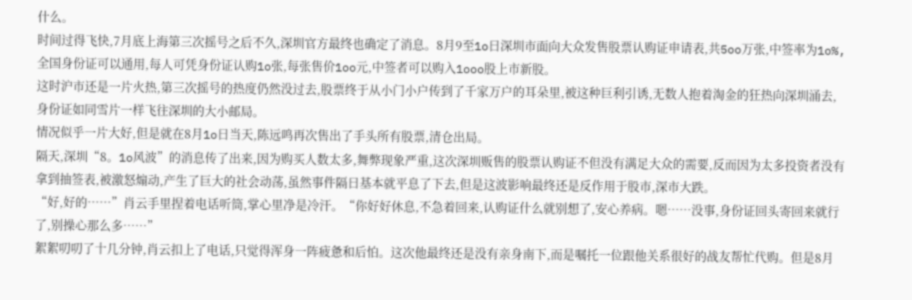什么。
时间过得飞快,7月底上海第三次摇号之后不久,深圳官方最终也确定了消息。8月9至1o日深圳市面向大众发售股票认购证申请表,共5oo万张,中签率为1o%,全国身份证可以通用,每人可凭身份证认购1o张,每张售价1oo元,中签者可以购入1ooo股上市新股。
这时沪市还是一片火热,第三次摇号的热度仍然没过去,股票终于从小门小户传到了千家万户的耳朵里,被这种巨利引诱,无数人抱着淘金的狂热向深圳涌去,身份证如同雪片一样飞往深圳的大小邮局。
情况似乎一片大好,但是就在8月1o日当天,陈远鸣再次售出了手头所有股票,清仓出局。
隔天,深圳“8。1o风波”的消息传了出来,因为购买人数太多,舞弊现象严重,这次深圳贩售的股票认购证不但没有满足大众的需要,反而因为太多投资者没有拿到抽签表,被激怒煽动,产生了巨大的社会动荡,虽然事件隔日基本就平息了下去,但是这波影响最终还是反作用于股市,深市大跌。
“好,好的……”肖云手里捏着电话听筒,掌心里净是冷汗。“你好好休息,不急着回来,认购证什么就别想了,安心养病。嗯……没事,身份证回头寄回来就行了,别操心那么多……”
絮絮叨叨了十几分钟,肖云扣上了电话,只觉得浑身一阵疲惫和后怕。这次他最终还是没有亲身南下,而是嘱托一位跟他关系很好的战友帮忙代购。但是8月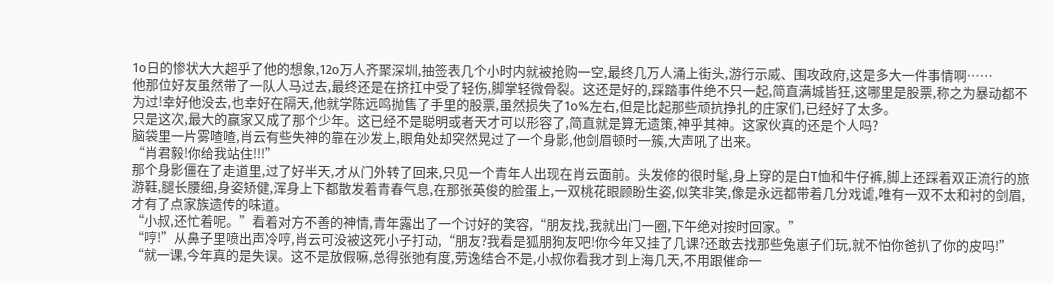1o日的惨状大大超乎了他的想象,12o万人齐聚深圳,抽签表几个小时内就被抢购一空,最终几万人涌上街头,游行示威、围攻政府,这是多大一件事情啊……
他那位好友虽然带了一队人马过去,最终还是在挤扛中受了轻伤,脚掌轻微骨裂。这还是好的,踩踏事件绝不只一起,简直满城皆狂,这哪里是股票,称之为暴动都不为过!幸好他没去,也幸好在隔天,他就学陈远鸣抛售了手里的股票,虽然损失了1o%左右,但是比起那些顽抗挣扎的庄家们,已经好了太多。
只是这次,最大的赢家又成了那个少年。这已经不是聪明或者天才可以形容了,简直就是算无遗策,神乎其神。这家伙真的还是个人吗?
脑袋里一片雾喳喳,肖云有些失神的靠在沙发上,眼角处却突然晃过了一个身影,他剑眉顿时一簇,大声吼了出来。
“肖君毅!你给我站住!!!”
那个身影僵在了走道里,过了好半天,才从门外转了回来,只见一个青年人出现在肖云面前。头发修的很时髦,身上穿的是白T恤和牛仔裤,脚上还踩着双正流行的旅游鞋,腿长腰细,身姿矫健,浑身上下都散发着青春气息,在那张英俊的脸蛋上,一双桃花眼顾盼生姿,似笑非笑,像是永远都带着几分戏谑,唯有一双不太和衬的剑眉,才有了点家族遗传的味道。
“小叔,还忙着呢。”看着对方不善的神情,青年露出了一个讨好的笑容,“朋友找,我就出门一圈,下午绝对按时回家。”
“哼!”从鼻子里喷出声冷哼,肖云可没被这死小子打动,“朋友?我看是狐朋狗友吧!你今年又挂了几课?还敢去找那些兔崽子们玩,就不怕你爸扒了你的皮吗!”
“就一课,今年真的是失误。这不是放假嘛,总得张弛有度,劳逸结合不是,小叔你看我才到上海几天,不用跟催命一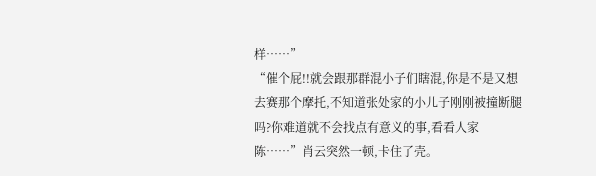样……”
“催个屁!!就会跟那群混小子们瞎混,你是不是又想去赛那个摩托,不知道张处家的小儿子刚刚被撞断腿吗?你难道就不会找点有意义的事,看看人家陈……”肖云突然一顿,卡住了壳。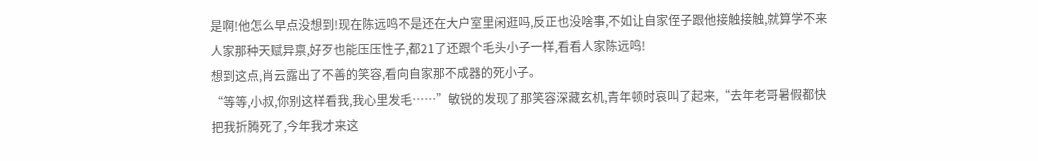是啊!他怎么早点没想到!现在陈远鸣不是还在大户室里闲逛吗,反正也没啥事,不如让自家侄子跟他接触接触,就算学不来人家那种天赋异禀,好歹也能压压性子,都21了还跟个毛头小子一样,看看人家陈远鸣!
想到这点,肖云露出了不善的笑容,看向自家那不成器的死小子。
“等等,小叔,你别这样看我,我心里发毛……”敏锐的发现了那笑容深藏玄机,青年顿时哀叫了起来,“去年老哥暑假都快把我折腾死了,今年我才来这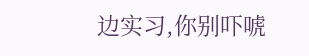边实习,你别吓唬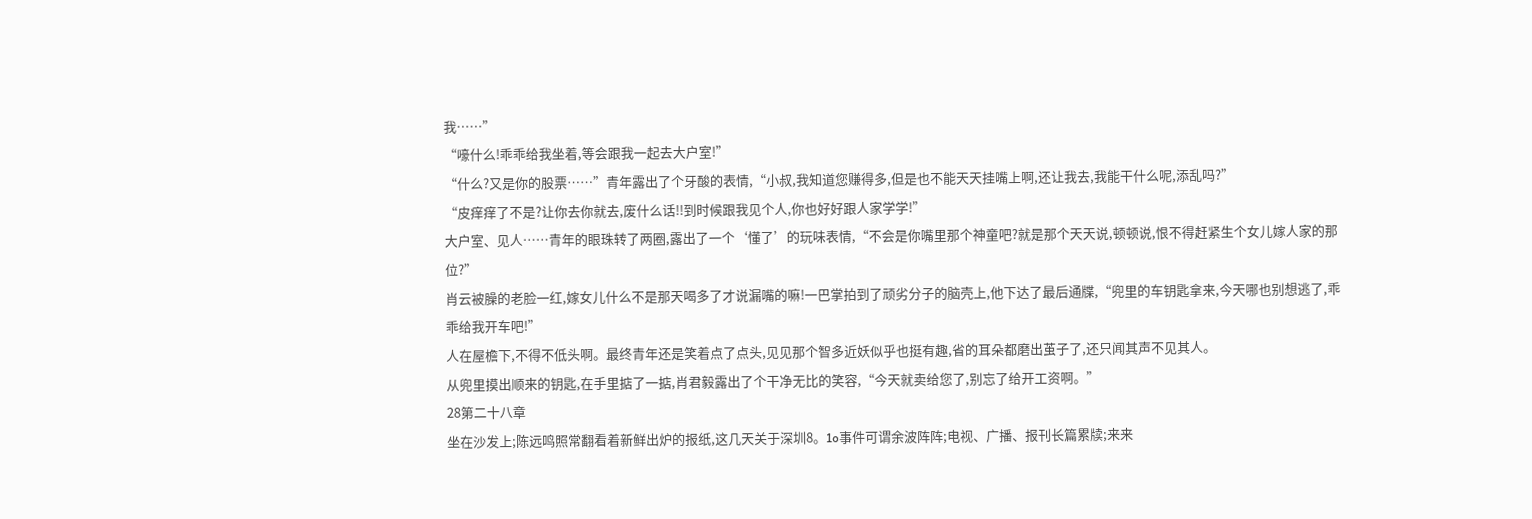我……”
“嚎什么!乖乖给我坐着,等会跟我一起去大户室!”
“什么?又是你的股票……”青年露出了个牙酸的表情,“小叔,我知道您赚得多,但是也不能天天挂嘴上啊,还让我去,我能干什么呢,添乱吗?”
“皮痒痒了不是?让你去你就去,废什么话!!到时候跟我见个人,你也好好跟人家学学!”
大户室、见人……青年的眼珠转了两圈,露出了一个‘懂了’的玩味表情,“不会是你嘴里那个神童吧?就是那个天天说,顿顿说,恨不得赶紧生个女儿嫁人家的那位?”
肖云被臊的老脸一红,嫁女儿什么不是那天喝多了才说漏嘴的嘛!一巴掌拍到了顽劣分子的脑壳上,他下达了最后通牒,“兜里的车钥匙拿来,今天哪也别想逃了,乖乖给我开车吧!”
人在屋檐下,不得不低头啊。最终青年还是笑着点了点头,见见那个智多近妖似乎也挺有趣,省的耳朵都磨出茧子了,还只闻其声不见其人。
从兜里摸出顺来的钥匙,在手里掂了一掂,肖君毅露出了个干净无比的笑容,“今天就卖给您了,别忘了给开工资啊。”
28第二十八章
坐在沙发上;陈远鸣照常翻看着新鲜出炉的报纸,这几天关于深圳8。1o事件可谓余波阵阵;电视、广播、报刊长篇累牍;来来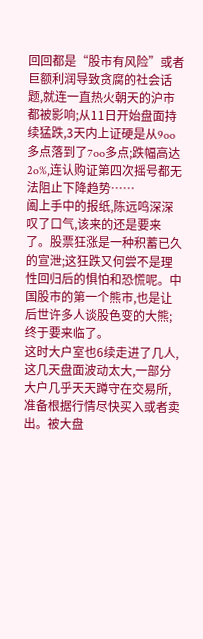回回都是“股市有风险”或者巨额利润导致贪腐的社会话题,就连一直热火朝天的沪市都被影响;从11日开始盘面持续猛跌,3天内上证硬是从9oo多点落到了7oo多点;跌幅高达2o%,连认购证第四次摇号都无法阻止下降趋势……
阖上手中的报纸,陈远鸣深深叹了口气,该来的还是要来了。股票狂涨是一种积蓄已久的宣泄;这狂跌又何尝不是理性回归后的惧怕和恐慌呢。中国股市的第一个熊市,也是让后世许多人谈股色变的大熊;终于要来临了。
这时大户室也6续走进了几人,这几天盘面波动太大,一部分大户几乎天天蹲守在交易所,准备根据行情尽快买入或者卖出。被大盘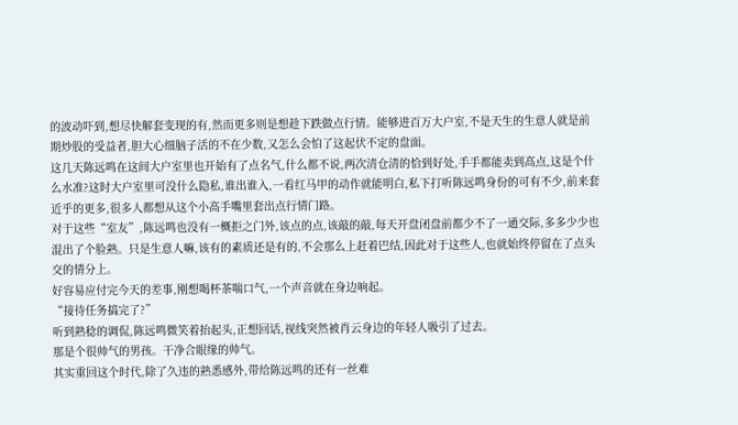的波动吓到,想尽快解套变现的有,然而更多则是想趁下跌做点行情。能够进百万大户室,不是天生的生意人就是前期炒股的受益者,胆大心细脑子活的不在少数,又怎么会怕了这起伏不定的盘面。
这几天陈远鸣在这间大户室里也开始有了点名气,什么都不说,两次清仓清的恰到好处,手手都能卖到高点,这是个什么水准?这时大户室里可没什么隐私,谁出谁入,一看红马甲的动作就能明白,私下打听陈远鸣身份的可有不少,前来套近乎的更多,很多人都想从这个小高手嘴里套出点行情门路。
对于这些“室友”,陈远鸣也没有一概拒之门外,该点的点,该敲的敲,每天开盘闭盘前都少不了一通交际,多多少少也混出了个脸熟。只是生意人嘛,该有的素质还是有的,不会那么上赶着巴结,因此对于这些人,也就始终停留在了点头交的情分上。
好容易应付完今天的差事,刚想喝杯茶喘口气,一个声音就在身边响起。
“接待任务搞完了?”
听到熟稔的调侃,陈远鸣微笑着抬起头,正想回话,视线突然被肖云身边的年轻人吸引了过去。
那是个很帅气的男孩。干净合眼缘的帅气。
其实重回这个时代,除了久违的熟悉感外,带给陈远鸣的还有一丝难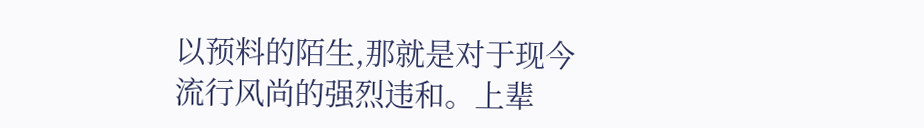以预料的陌生,那就是对于现今流行风尚的强烈违和。上辈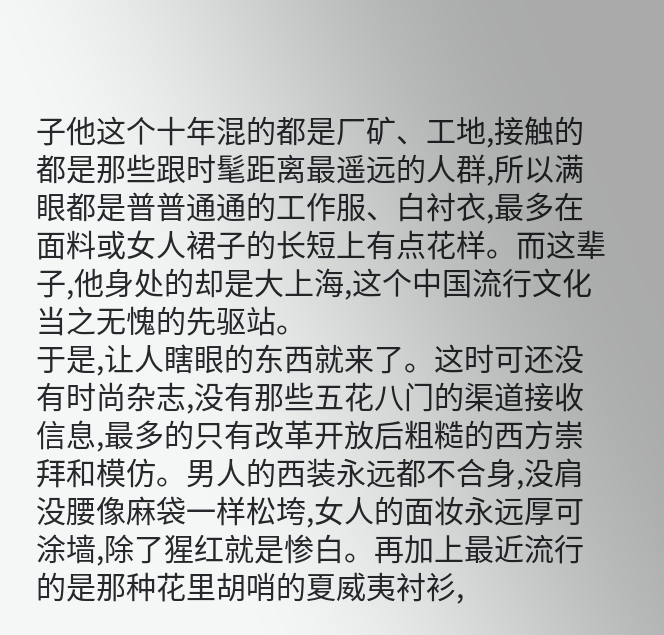子他这个十年混的都是厂矿、工地,接触的都是那些跟时髦距离最遥远的人群,所以满眼都是普普通通的工作服、白衬衣,最多在面料或女人裙子的长短上有点花样。而这辈子,他身处的却是大上海,这个中国流行文化当之无愧的先驱站。
于是,让人瞎眼的东西就来了。这时可还没有时尚杂志,没有那些五花八门的渠道接收信息,最多的只有改革开放后粗糙的西方崇拜和模仿。男人的西装永远都不合身,没肩没腰像麻袋一样松垮,女人的面妆永远厚可涂墙,除了猩红就是惨白。再加上最近流行的是那种花里胡哨的夏威夷衬衫,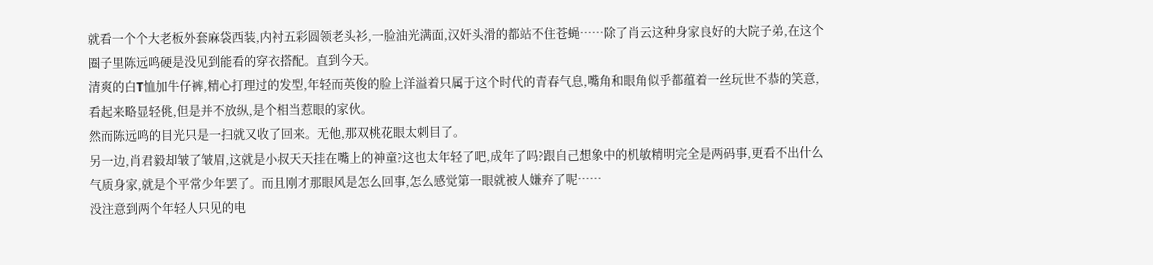就看一个个大老板外套麻袋西装,内衬五彩圆领老头衫,一脸油光满面,汉奸头滑的都站不住苍蝇……除了肖云这种身家良好的大院子弟,在这个圈子里陈远鸣硬是没见到能看的穿衣搭配。直到今天。
清爽的白T恤加牛仔裤,精心打理过的发型,年轻而英俊的脸上洋溢着只属于这个时代的青春气息,嘴角和眼角似乎都蕴着一丝玩世不恭的笑意,看起来略显轻佻,但是并不放纵,是个相当惹眼的家伙。
然而陈远鸣的目光只是一扫就又收了回来。无他,那双桃花眼太刺目了。
另一边,肖君毅却皱了皱眉,这就是小叔天天挂在嘴上的神童?这也太年轻了吧,成年了吗?跟自己想象中的机敏精明完全是两码事,更看不出什么气质身家,就是个平常少年罢了。而且刚才那眼风是怎么回事,怎么感觉第一眼就被人嫌弃了呢……
没注意到两个年轻人只见的电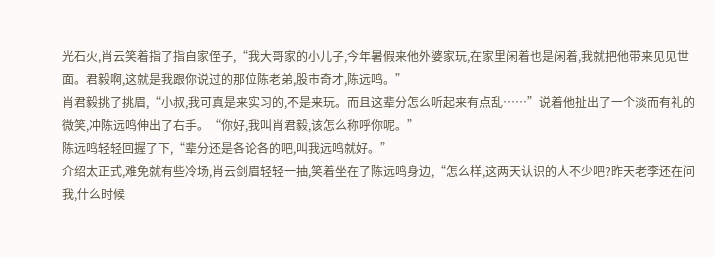光石火,肖云笑着指了指自家侄子,“我大哥家的小儿子,今年暑假来他外婆家玩,在家里闲着也是闲着,我就把他带来见见世面。君毅啊,这就是我跟你说过的那位陈老弟,股市奇才,陈远鸣。”
肖君毅挑了挑眉,“小叔,我可真是来实习的,不是来玩。而且这辈分怎么听起来有点乱……”说着他扯出了一个淡而有礼的微笑,冲陈远鸣伸出了右手。“你好,我叫肖君毅,该怎么称呼你呢。”
陈远鸣轻轻回握了下,“辈分还是各论各的吧,叫我远鸣就好。”
介绍太正式,难免就有些冷场,肖云剑眉轻轻一抽,笑着坐在了陈远鸣身边,“怎么样,这两天认识的人不少吧?昨天老李还在问我,什么时候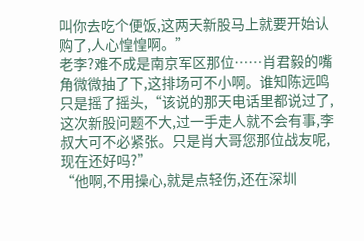叫你去吃个便饭,这两天新股马上就要开始认购了,人心惶惶啊。”
老李?难不成是南京军区那位……肖君毅的嘴角微微抽了下,这排场可不小啊。谁知陈远鸣只是摇了摇头,“该说的那天电话里都说过了,这次新股问题不大,过一手走人就不会有事,李叔大可不必紧张。只是肖大哥您那位战友呢,现在还好吗?”
“他啊,不用操心,就是点轻伤,还在深圳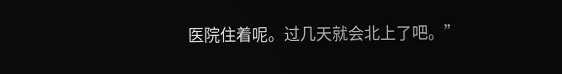医院住着呢。过几天就会北上了吧。”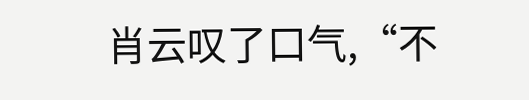肖云叹了口气,“不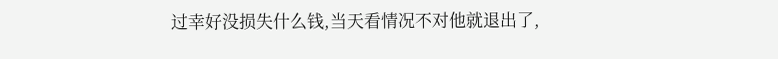过幸好没损失什么钱,当天看情况不对他就退出了,